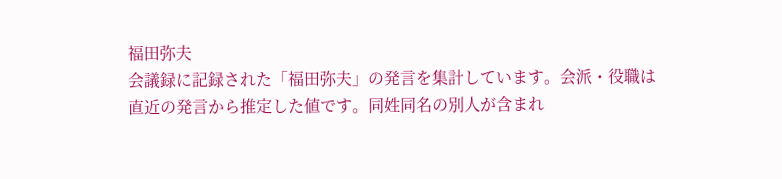福田弥夫
会議録に記録された「福田弥夫」の発言を集計しています。会派・役職は直近の発言から推定した値です。同姓同名の別人が含まれ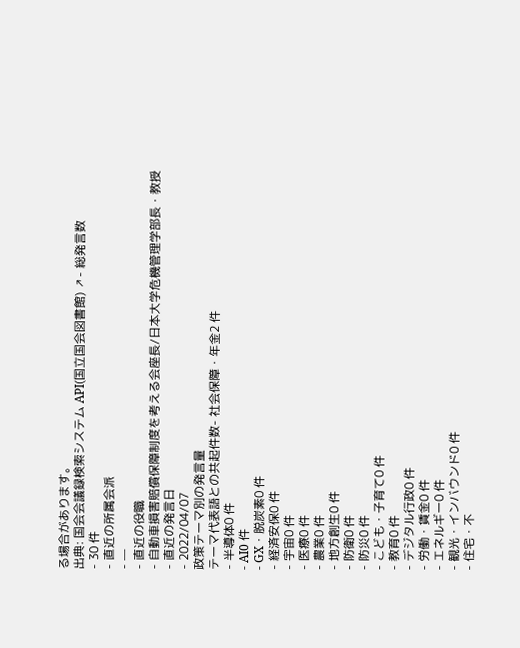る場合があります。
出典: 国会会議録検索システム API(国立国会図書館) ↗- 総発言数
- 30 件
- 直近の所属会派
- —
- 直近の役職
- 自動車損害賠償保障制度を考える会座長/日本大学危機管理学部長・教授
- 直近の発言日
- 2022/04/07
政策テーマ別の発言量
テーマ代表語との共起件数- 社会保障・年金2 件
- 半導体0 件
- AI0 件
- GX・脱炭素0 件
- 経済安保0 件
- 宇宙0 件
- 医療0 件
- 農業0 件
- 地方創生0 件
- 防衛0 件
- 防災0 件
- こども・子育て0 件
- 教育0 件
- デジタル行政0 件
- 労働・賃金0 件
- エネルギー0 件
- 観光・インバウンド0 件
- 住宅・不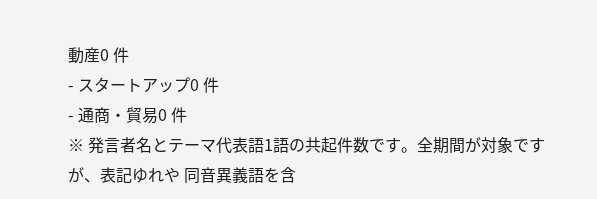動産0 件
- スタートアップ0 件
- 通商・貿易0 件
※ 発言者名とテーマ代表語1語の共起件数です。全期間が対象ですが、表記ゆれや 同音異義語を含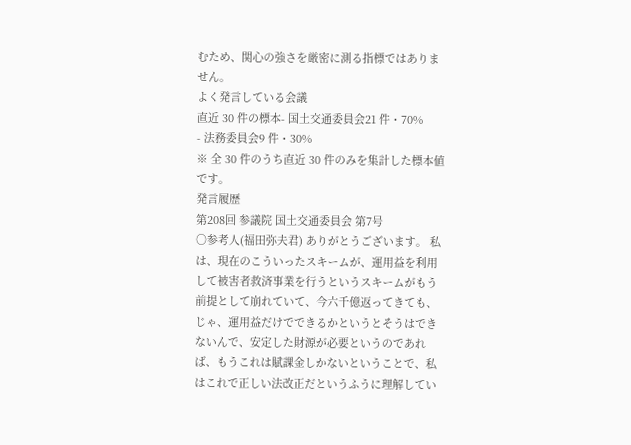むため、関心の強さを厳密に測る指標ではありません。
よく発言している会議
直近 30 件の標本- 国土交通委員会21 件・70%
- 法務委員会9 件・30%
※ 全 30 件のうち直近 30 件のみを集計した標本値です。
発言履歴
第208回 参議院 国土交通委員会 第7号
○参考人(福田弥夫君) ありがとうございます。 私は、現在のこういったスキームが、運用益を利用して被害者救済事業を行うというスキームがもう前提として崩れていて、今六千億返ってきても、じゃ、運用益だけでできるかというとそうはできないんで、安定した財源が必要というのであれば、もうこれは賦課金しかないということで、私はこれで正しい法改正だというふうに理解してい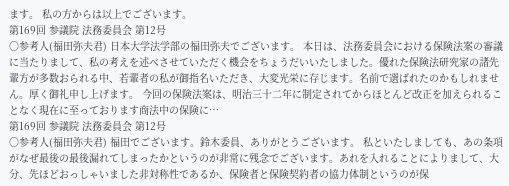ます。 私の方からは以上でございます。
第169回 参議院 法務委員会 第12号
○参考人(福田弥夫君) 日本大学法学部の福田弥夫でございます。 本日は、法務委員会における保険法案の審議に当たりまして、私の考えを述べさせていただく機会をちょうだいいたしました。優れた保険法研究家の諸先輩方が多数おられる中、若輩者の私が御指名いただき、大変光栄に存じます。名前で選ばれたのかもしれません。厚く御礼申し上げます。 今回の保険法案は、明治三十二年に制定されてからほとんど改正を加えられることなく現在に至っております商法中の保険に…
第169回 参議院 法務委員会 第12号
○参考人(福田弥夫君) 福田でございます。鈴木委員、ありがとうございます。 私といたしましても、あの条項がなぜ最後の最後漏れてしまったかというのが非常に残念でございます。あれを入れることによりまして、大分、先ほどおっしゃいました非対称性であるか、保険者と保険契約者の協力体制というのが保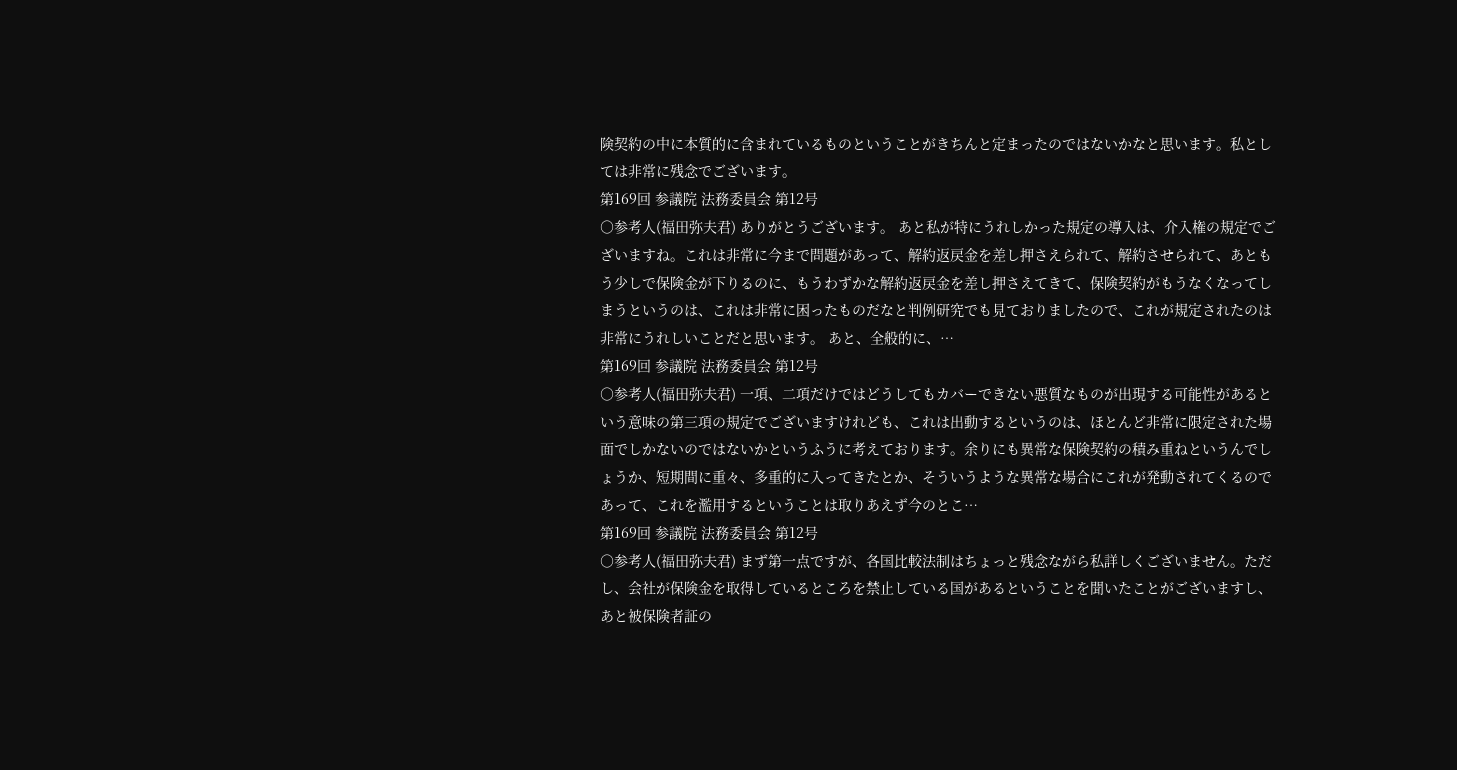険契約の中に本質的に含まれているものということがきちんと定まったのではないかなと思います。私としては非常に残念でございます。
第169回 参議院 法務委員会 第12号
○参考人(福田弥夫君) ありがとうございます。 あと私が特にうれしかった規定の導入は、介入権の規定でございますね。これは非常に今まで問題があって、解約返戻金を差し押さえられて、解約させられて、あともう少しで保険金が下りるのに、もうわずかな解約返戻金を差し押さえてきて、保険契約がもうなくなってしまうというのは、これは非常に困ったものだなと判例研究でも見ておりましたので、これが規定されたのは非常にうれしいことだと思います。 あと、全般的に、…
第169回 参議院 法務委員会 第12号
○参考人(福田弥夫君) 一項、二項だけではどうしてもカバーできない悪質なものが出現する可能性があるという意味の第三項の規定でございますけれども、これは出動するというのは、ほとんど非常に限定された場面でしかないのではないかというふうに考えております。余りにも異常な保険契約の積み重ねというんでしょうか、短期間に重々、多重的に入ってきたとか、そういうような異常な場合にこれが発動されてくるのであって、これを濫用するということは取りあえず今のとこ…
第169回 参議院 法務委員会 第12号
○参考人(福田弥夫君) まず第一点ですが、各国比較法制はちょっと残念ながら私詳しくございません。ただし、会社が保険金を取得しているところを禁止している国があるということを聞いたことがございますし、あと被保険者証の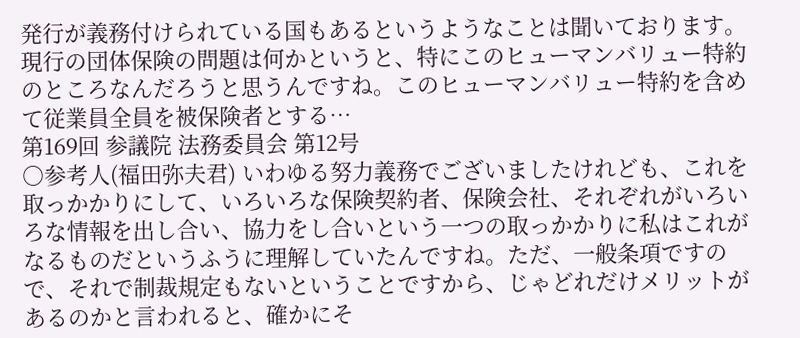発行が義務付けられている国もあるというようなことは聞いております。 現行の団体保険の問題は何かというと、特にこのヒューマンバリュー特約のところなんだろうと思うんですね。このヒューマンバリュー特約を含めて従業員全員を被保険者とする…
第169回 参議院 法務委員会 第12号
○参考人(福田弥夫君) いわゆる努力義務でございましたけれども、これを取っかかりにして、いろいろな保険契約者、保険会社、それぞれがいろいろな情報を出し合い、協力をし合いという一つの取っかかりに私はこれがなるものだというふうに理解していたんですね。ただ、一般条項ですので、それで制裁規定もないということですから、じゃどれだけメリットがあるのかと言われると、確かにそ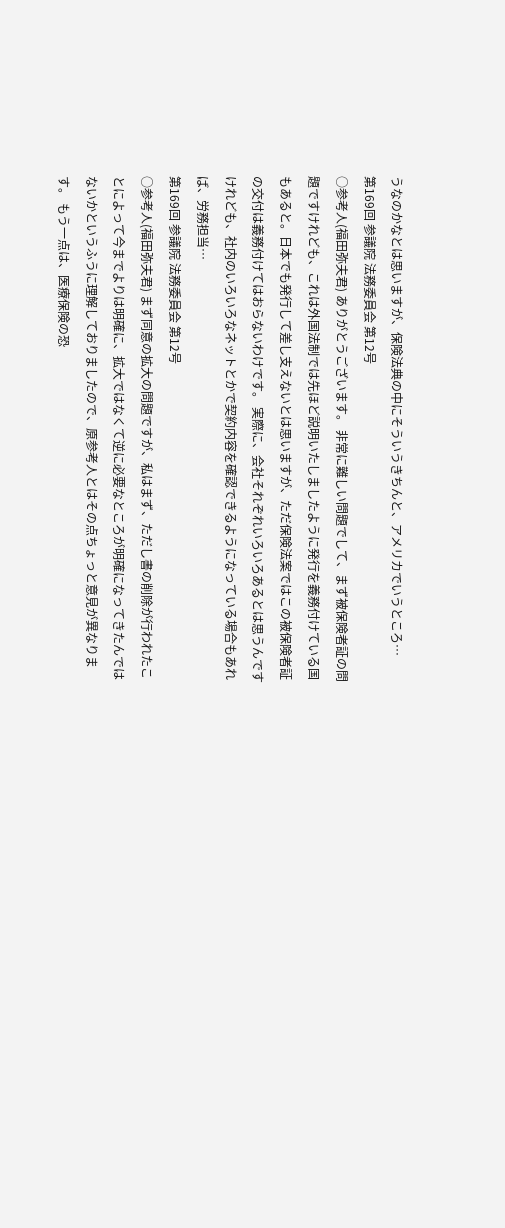うなのかなとは思いますが、保険法典の中にそういうきちんと、アメリカでいうところ…
第169回 参議院 法務委員会 第12号
○参考人(福田弥夫君) ありがとうございます。 非常に難しい問題でして、まず被保険者証の問題ですけれども、これは外国法制では先ほど説明いたしましたように発行を義務付けている国もあると。日本でも発行して差し支えないとは思いますが、ただ保険法案ではこの被保険者証の交付は義務付けてはおらないわけです。 実際に、会社それぞれいろいろあるとは思うんですけれども、社内のいろいろなネットとかで契約内容を確認できるようになっている場合もあれば、労務担当…
第169回 参議院 法務委員会 第12号
○参考人(福田弥夫君) まず同意の拡大の問題ですが、私はまず、ただし書の削除が行われたことによって今までよりは明確に、拡大ではなくて逆に必要なところが明確になってきたんではないかというふうに理解しておりましたので、原参考人とはその点ちょっと意見が異なります。 もう一点は、医療保険の恐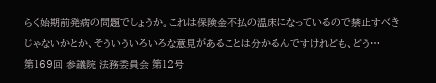らく始期前発病の問題でしょうか。これは保険金不払の温床になっているので禁止すべきじゃないかとか、そういういろいろな意見があることは分かるんですけれども、どう…
第169回 参議院 法務委員会 第12号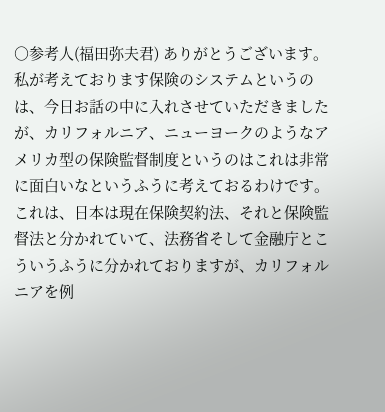○参考人(福田弥夫君) ありがとうございます。 私が考えております保険のシステムというのは、今日お話の中に入れさせていただきましたが、カリフォルニア、ニューヨークのようなアメリカ型の保険監督制度というのはこれは非常に面白いなというふうに考えておるわけです。これは、日本は現在保険契約法、それと保険監督法と分かれていて、法務省そして金融庁とこういうふうに分かれておりますが、カリフォルニアを例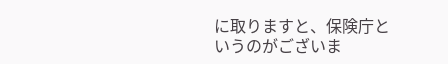に取りますと、保険庁というのがございま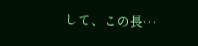して、この長…